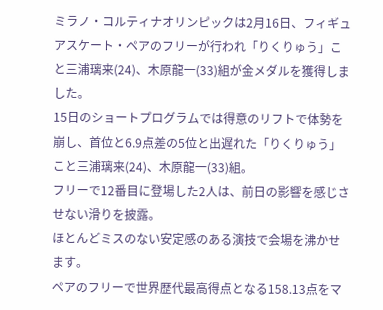ミラノ・コルティナオリンピックは2月16日、フィギュアスケート・ペアのフリーが行われ「りくりゅう」こと三浦璃来(24)、木原龍一(33)組が金メダルを獲得しました。
15日のショートプログラムでは得意のリフトで体勢を崩し、首位と6.9点差の5位と出遅れた「りくりゅう」こと三浦璃来(24)、木原龍一(33)組。
フリーで12番目に登場した2人は、前日の影響を感じさせない滑りを披露。
ほとんどミスのない安定感のある演技で会場を沸かせます。
ペアのフリーで世界歴代最高得点となる158.13点をマ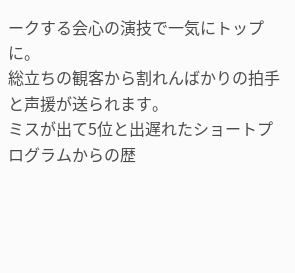ークする会心の演技で一気にトップに。
総立ちの観客から割れんばかりの拍手と声援が送られます。
ミスが出て5位と出遅れたショートプログラムからの歴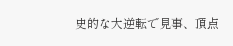史的な大逆転で見事、頂点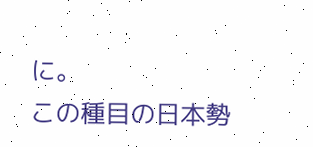に。
この種目の日本勢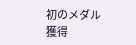初のメダル獲得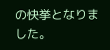の快挙となりました。